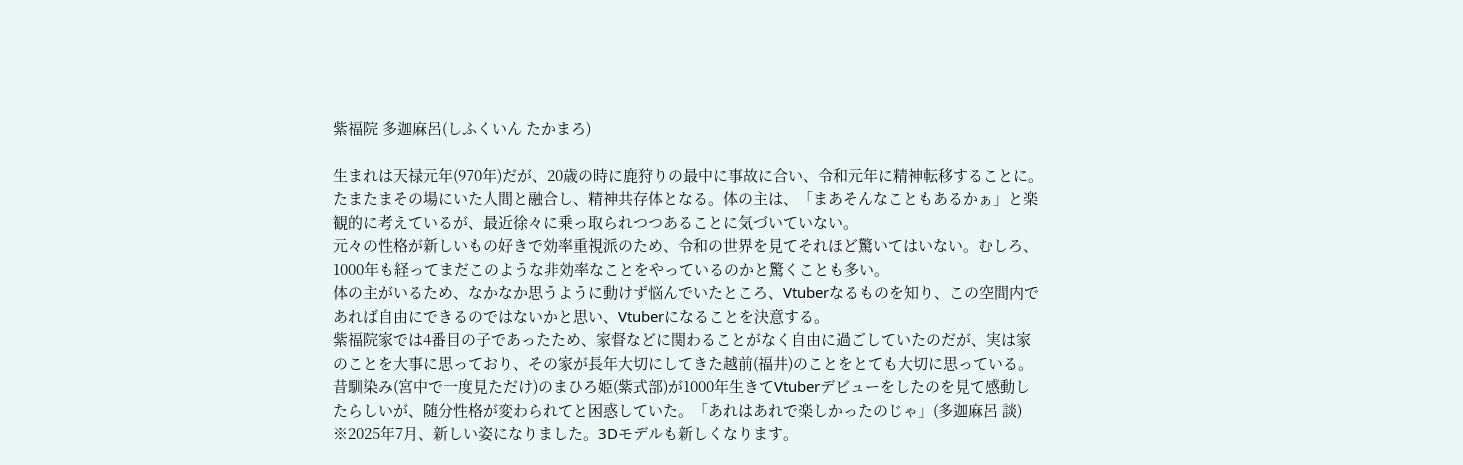紫福院 多迦麻呂(しふくいん たかまろ)

生まれは天禄元年(970年)だが、20歳の時に鹿狩りの最中に事故に合い、令和元年に精神転移することに。たまたまその場にいた人間と融合し、精神共存体となる。体の主は、「まあそんなこともあるかぁ」と楽観的に考えているが、最近徐々に乗っ取られつつあることに気づいていない。
元々の性格が新しいもの好きで効率重視派のため、令和の世界を見てそれほど驚いてはいない。むしろ、1000年も経ってまだこのような非効率なことをやっているのかと驚くことも多い。
体の主がいるため、なかなか思うように動けず悩んでいたところ、Vtuberなるものを知り、この空間内であれば自由にできるのではないかと思い、Vtuberになることを決意する。
紫福院家では4番目の子であったため、家督などに関わることがなく自由に過ごしていたのだが、実は家のことを大事に思っており、その家が長年大切にしてきた越前(福井)のことをとても大切に思っている。
昔馴染み(宮中で一度見ただけ)のまひろ姫(紫式部)が1000年生きてVtuberデビューをしたのを見て感動したらしいが、随分性格が変わられてと困惑していた。「あれはあれで楽しかったのじゃ」(多迦麻呂 談)
※2025年7月、新しい姿になりました。3Dモデルも新しくなります。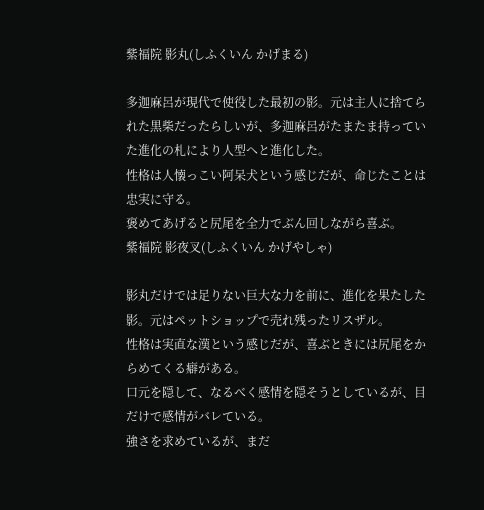紫福院 影丸(しふくいん かげまる)

多迦麻呂が現代で使役した最初の影。元は主人に捨てられた黒柴だったらしいが、多迦麻呂がたまたま持っていた進化の札により人型へと進化した。
性格は人懐っこい阿呆犬という感じだが、命じたことは忠実に守る。
褒めてあげると尻尾を全力でぶん回しながら喜ぶ。
紫福院 影夜叉(しふくいん かげやしゃ)

影丸だけでは足りない巨大な力を前に、進化を果たした影。元はペットショップで売れ残ったリスザル。
性格は実直な漢という感じだが、喜ぶときには尻尾をからめてくる癖がある。
口元を隠して、なるべく感情を隠そうとしているが、目だけで感情がバレている。
強さを求めているが、まだ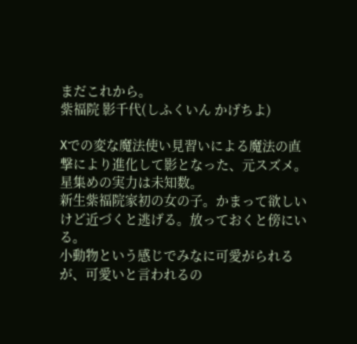まだこれから。
紫福院 影千代(しふくいん かげちよ)

Xでの変な魔法使い見習いによる魔法の直撃により進化して影となった、元スズメ。星集めの実力は未知数。
新生紫福院家初の女の子。かまって欲しいけど近づくと逃げる。放っておくと傍にいる。
小動物という感じでみなに可愛がられるが、可愛いと言われるの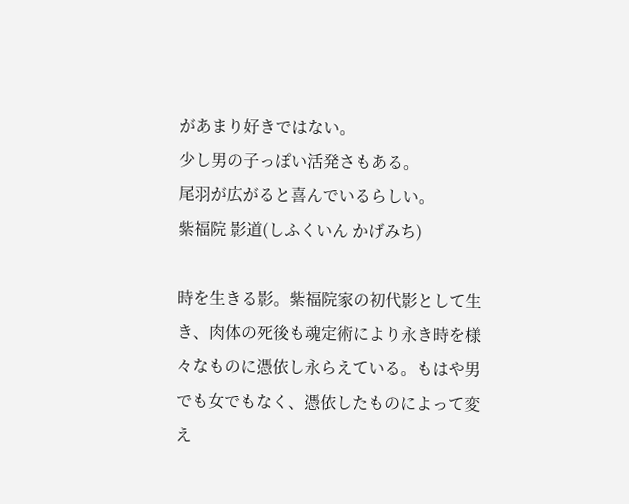があまり好きではない。
少し男の子っぽい活発さもある。
尾羽が広がると喜んでいるらしい。
紫福院 影道(しふくいん かげみち)

時を生きる影。紫福院家の初代影として生き、肉体の死後も魂定術により永き時を様々なものに憑依し永らえている。もはや男でも女でもなく、憑依したものによって変え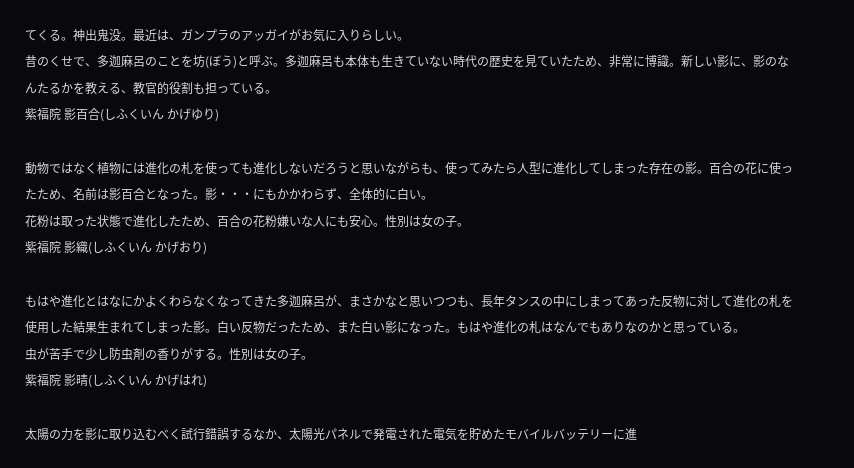てくる。神出鬼没。最近は、ガンプラのアッガイがお気に入りらしい。
昔のくせで、多迦麻呂のことを坊(ぼう)と呼ぶ。多迦麻呂も本体も生きていない時代の歴史を見ていたため、非常に博識。新しい影に、影のなんたるかを教える、教官的役割も担っている。
紫福院 影百合(しふくいん かげゆり)

動物ではなく植物には進化の札を使っても進化しないだろうと思いながらも、使ってみたら人型に進化してしまった存在の影。百合の花に使ったため、名前は影百合となった。影・・・にもかかわらず、全体的に白い。
花粉は取った状態で進化したため、百合の花粉嫌いな人にも安心。性別は女の子。
紫福院 影織(しふくいん かげおり)

もはや進化とはなにかよくわらなくなってきた多迦麻呂が、まさかなと思いつつも、長年タンスの中にしまってあった反物に対して進化の札を使用した結果生まれてしまった影。白い反物だったため、また白い影になった。もはや進化の札はなんでもありなのかと思っている。
虫が苦手で少し防虫剤の香りがする。性別は女の子。
紫福院 影晴(しふくいん かげはれ)

太陽の力を影に取り込むべく試行錯誤するなか、太陽光パネルで発電された電気を貯めたモバイルバッテリーに進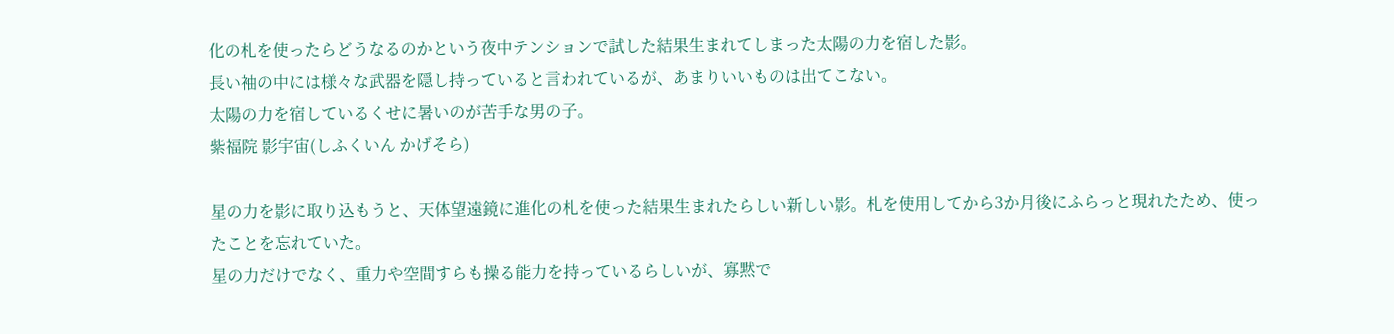化の札を使ったらどうなるのかという夜中テンションで試した結果生まれてしまった太陽の力を宿した影。
長い袖の中には様々な武器を隠し持っていると言われているが、あまりいいものは出てこない。
太陽の力を宿しているくせに暑いのが苦手な男の子。
紫福院 影宇宙(しふくいん かげそら)

星の力を影に取り込もうと、天体望遠鏡に進化の札を使った結果生まれたらしい新しい影。札を使用してから3か月後にふらっと現れたため、使ったことを忘れていた。
星の力だけでなく、重力や空間すらも操る能力を持っているらしいが、寡黙で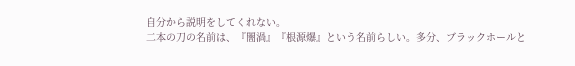自分から説明をしてくれない。
二本の刀の名前は、『闇渦』『根源爆』という名前らしい。多分、ブラックホールと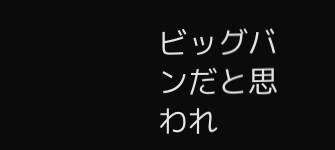ビッグバンだと思われ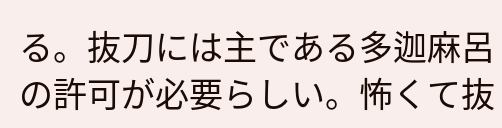る。抜刀には主である多迦麻呂の許可が必要らしい。怖くて抜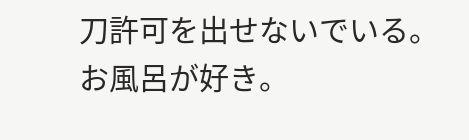刀許可を出せないでいる。
お風呂が好き。